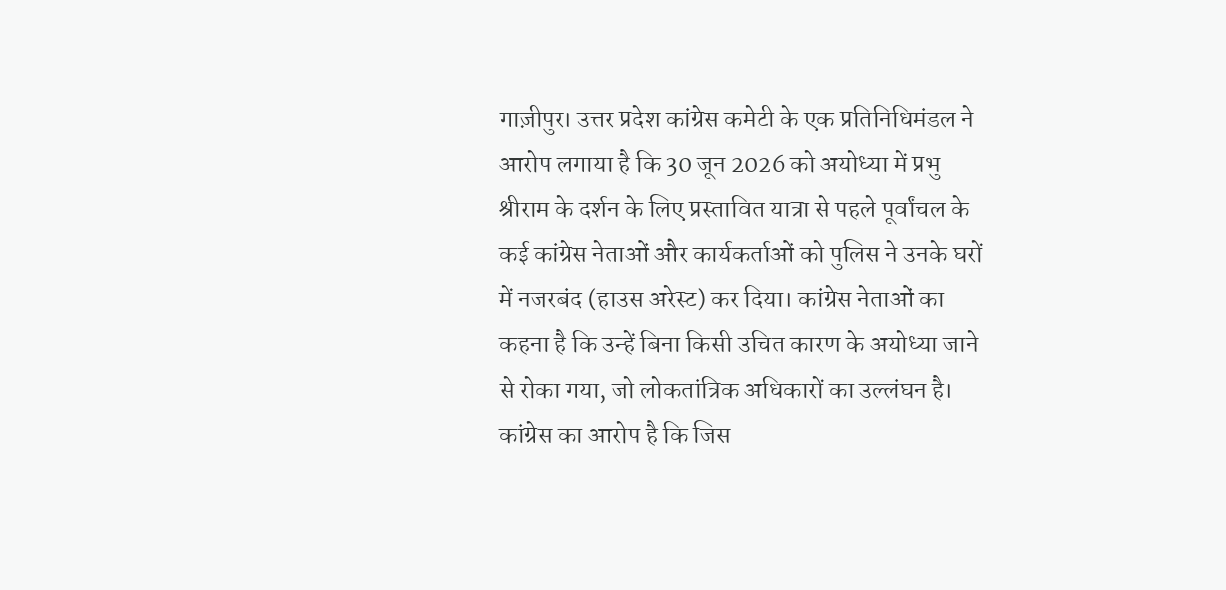गाज़ीपुर। उत्तर प्रदेश कांग्रेस कमेटी के एक प्रतिनिधिमंडल ने आरोप लगाया है कि 30 जून 2026 को अयोध्या में प्रभु श्रीराम के दर्शन के लिए प्रस्तावित यात्रा से पहले पूर्वांचल के कई कांग्रेस नेताओं और कार्यकर्ताओं को पुलिस ने उनके घरों में नजरबंद (हाउस अरेस्ट) कर दिया। कांग्रेस नेताओं का कहना है कि उन्हें बिना किसी उचित कारण के अयोध्या जाने से रोका गया, जो लोकतांत्रिक अधिकारों का उल्लंघन है।
कांग्रेस का आरोप है कि जिस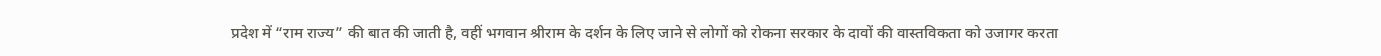प्रदेश में “राम राज्य” की बात की जाती है, वहीं भगवान श्रीराम के दर्शन के लिए जाने से लोगों को रोकना सरकार के दावों की वास्तविकता को उजागर करता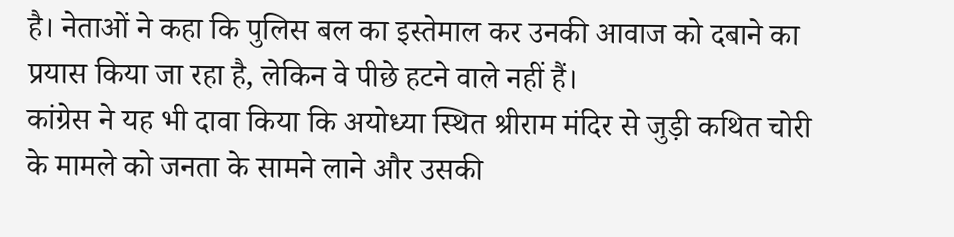है। नेताओं ने कहा कि पुलिस बल का इस्तेमाल कर उनकी आवाज को दबाने का प्रयास किया जा रहा है, लेकिन वे पीछे हटने वाले नहीं हैं।
कांग्रेस ने यह भी दावा किया कि अयोध्या स्थित श्रीराम मंदिर से जुड़ी कथित चोरी के मामले को जनता के सामने लाने और उसकी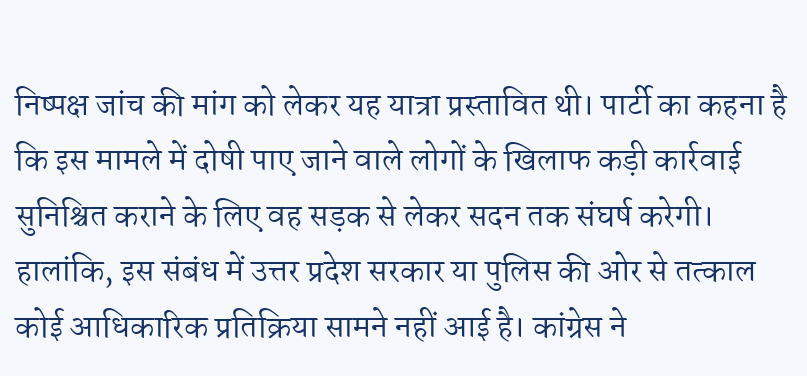निष्पक्ष जांच की मांग को लेकर यह यात्रा प्रस्तावित थी। पार्टी का कहना है कि इस मामले में दोषी पाए जाने वाले लोगों के खिलाफ कड़ी कार्रवाई सुनिश्चित कराने के लिए वह सड़क से लेकर सदन तक संघर्ष करेगी।
हालांकि, इस संबंध में उत्तर प्रदेश सरकार या पुलिस की ओर से तत्काल कोई आधिकारिक प्रतिक्रिया सामने नहीं आई है। कांग्रेस ने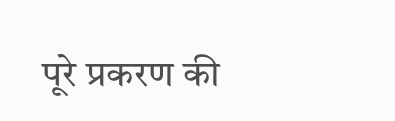पूरे प्रकरण की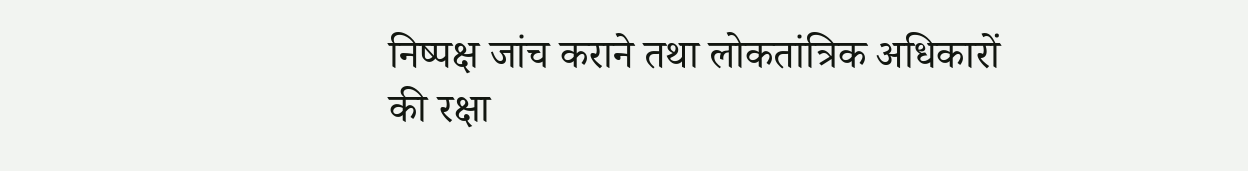निष्पक्ष जांच कराने तथा लोकतांत्रिक अधिकारों की रक्षा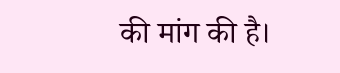की मांग की है।